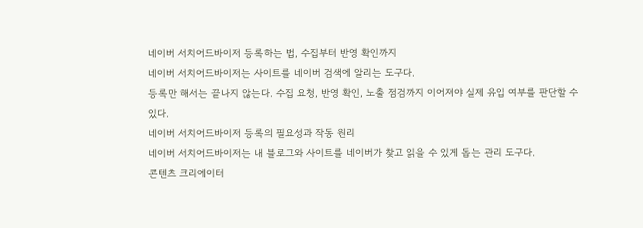네이버 서치어드바이저 등록하는 법, 수집부터 반영 확인까지
네이버 서치어드바이저는 사이트를 네이버 검색에 알리는 도구다.
등록만 해서는 끝나지 않는다. 수집 요청, 반영 확인, 노출 점검까지 이어져야 실제 유입 여부를 판단할 수 있다.
네이버 서치어드바이저 등록의 필요성과 작동 원리
네이버 서치어드바이저는 내 블로그와 사이트를 네이버가 찾고 읽을 수 있게 돕는 관리 도구다.
콘텐츠 크리에이터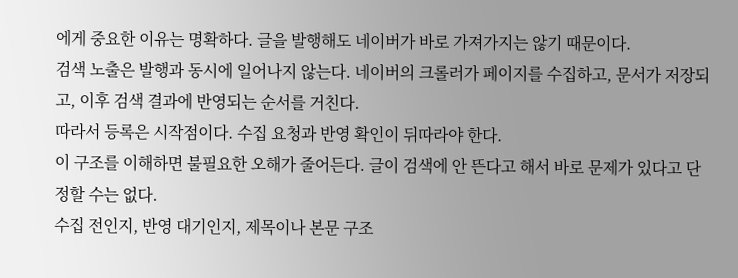에게 중요한 이유는 명확하다. 글을 발행해도 네이버가 바로 가져가지는 않기 때문이다.
검색 노출은 발행과 동시에 일어나지 않는다. 네이버의 크롤러가 페이지를 수집하고, 문서가 저장되고, 이후 검색 결과에 반영되는 순서를 거친다.
따라서 등록은 시작점이다. 수집 요청과 반영 확인이 뒤따라야 한다.
이 구조를 이해하면 불필요한 오해가 줄어든다. 글이 검색에 안 뜬다고 해서 바로 문제가 있다고 단정할 수는 없다.
수집 전인지, 반영 대기인지, 제목이나 본문 구조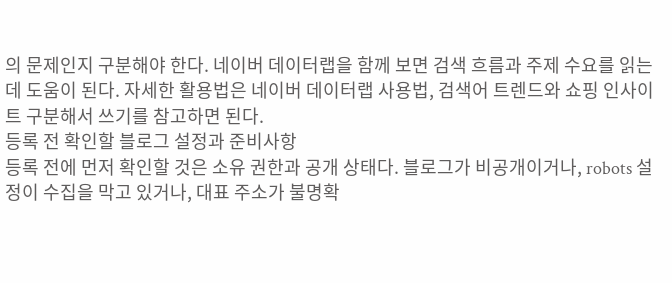의 문제인지 구분해야 한다. 네이버 데이터랩을 함께 보면 검색 흐름과 주제 수요를 읽는 데 도움이 된다. 자세한 활용법은 네이버 데이터랩 사용법, 검색어 트렌드와 쇼핑 인사이트 구분해서 쓰기를 참고하면 된다.
등록 전 확인할 블로그 설정과 준비사항
등록 전에 먼저 확인할 것은 소유 권한과 공개 상태다. 블로그가 비공개이거나, robots 설정이 수집을 막고 있거나, 대표 주소가 불명확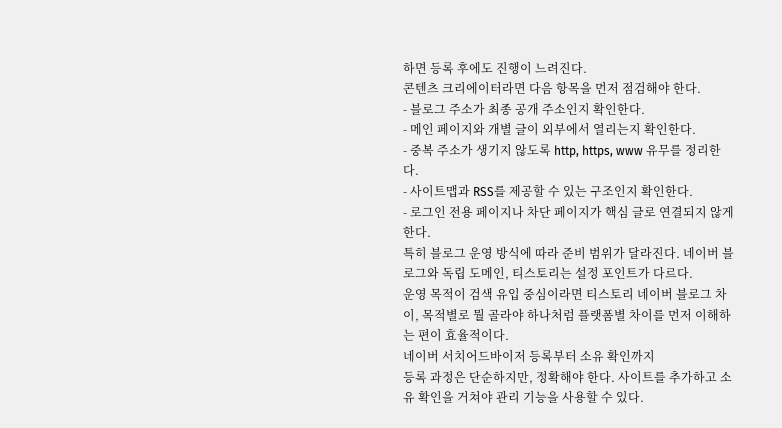하면 등록 후에도 진행이 느려진다.
콘텐츠 크리에이터라면 다음 항목을 먼저 점검해야 한다.
- 블로그 주소가 최종 공개 주소인지 확인한다.
- 메인 페이지와 개별 글이 외부에서 열리는지 확인한다.
- 중복 주소가 생기지 않도록 http, https, www 유무를 정리한다.
- 사이트맵과 RSS를 제공할 수 있는 구조인지 확인한다.
- 로그인 전용 페이지나 차단 페이지가 핵심 글로 연결되지 않게 한다.
특히 블로그 운영 방식에 따라 준비 범위가 달라진다. 네이버 블로그와 독립 도메인, 티스토리는 설정 포인트가 다르다.
운영 목적이 검색 유입 중심이라면 티스토리 네이버 블로그 차이, 목적별로 뭘 골라야 하나처럼 플랫폼별 차이를 먼저 이해하는 편이 효율적이다.
네이버 서치어드바이저 등록부터 소유 확인까지
등록 과정은 단순하지만, 정확해야 한다. 사이트를 추가하고 소유 확인을 거쳐야 관리 기능을 사용할 수 있다.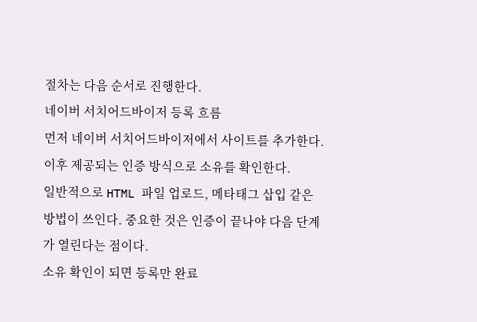절차는 다음 순서로 진행한다.
네이버 서치어드바이저 등록 흐름
먼저 네이버 서치어드바이저에서 사이트를 추가한다. 이후 제공되는 인증 방식으로 소유를 확인한다.
일반적으로 HTML 파일 업로드, 메타태그 삽입 같은 방법이 쓰인다. 중요한 것은 인증이 끝나야 다음 단계가 열린다는 점이다.
소유 확인이 되면 등록만 완료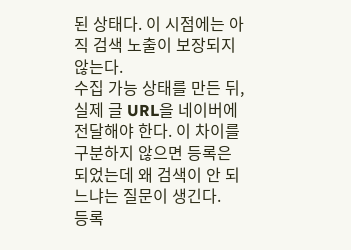된 상태다. 이 시점에는 아직 검색 노출이 보장되지 않는다.
수집 가능 상태를 만든 뒤, 실제 글 URL을 네이버에 전달해야 한다. 이 차이를 구분하지 않으면 등록은 되었는데 왜 검색이 안 되느냐는 질문이 생긴다.
등록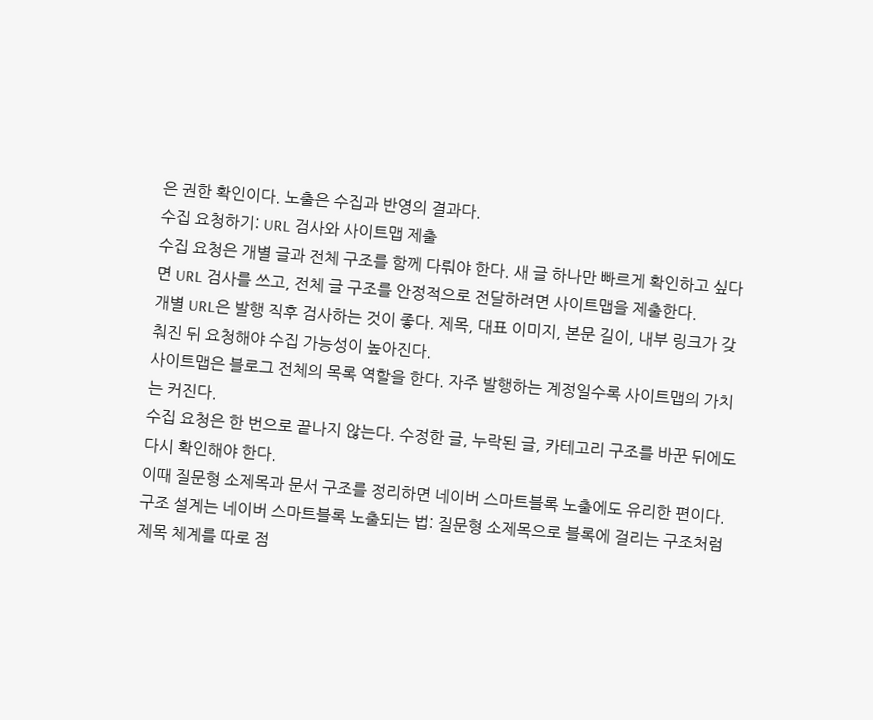은 권한 확인이다. 노출은 수집과 반영의 결과다.
수집 요청하기: URL 검사와 사이트맵 제출
수집 요청은 개별 글과 전체 구조를 함께 다뤄야 한다. 새 글 하나만 빠르게 확인하고 싶다면 URL 검사를 쓰고, 전체 글 구조를 안정적으로 전달하려면 사이트맵을 제출한다.
개별 URL은 발행 직후 검사하는 것이 좋다. 제목, 대표 이미지, 본문 길이, 내부 링크가 갖춰진 뒤 요청해야 수집 가능성이 높아진다.
사이트맵은 블로그 전체의 목록 역할을 한다. 자주 발행하는 계정일수록 사이트맵의 가치는 커진다.
수집 요청은 한 번으로 끝나지 않는다. 수정한 글, 누락된 글, 카테고리 구조를 바꾼 뒤에도 다시 확인해야 한다.
이때 질문형 소제목과 문서 구조를 정리하면 네이버 스마트블록 노출에도 유리한 편이다. 구조 설계는 네이버 스마트블록 노출되는 법: 질문형 소제목으로 블록에 걸리는 구조처럼 제목 체계를 따로 점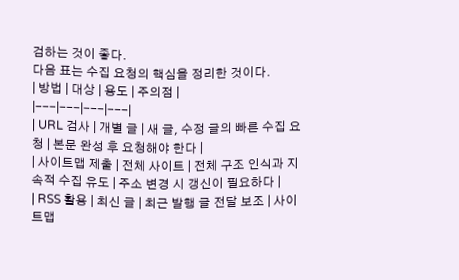검하는 것이 좋다.
다음 표는 수집 요청의 핵심을 정리한 것이다.
| 방법 | 대상 | 용도 | 주의점 |
|---|---|---|---|
| URL 검사 | 개별 글 | 새 글, 수정 글의 빠른 수집 요청 | 본문 완성 후 요청해야 한다 |
| 사이트맵 제출 | 전체 사이트 | 전체 구조 인식과 지속적 수집 유도 | 주소 변경 시 갱신이 필요하다 |
| RSS 활용 | 최신 글 | 최근 발행 글 전달 보조 | 사이트맵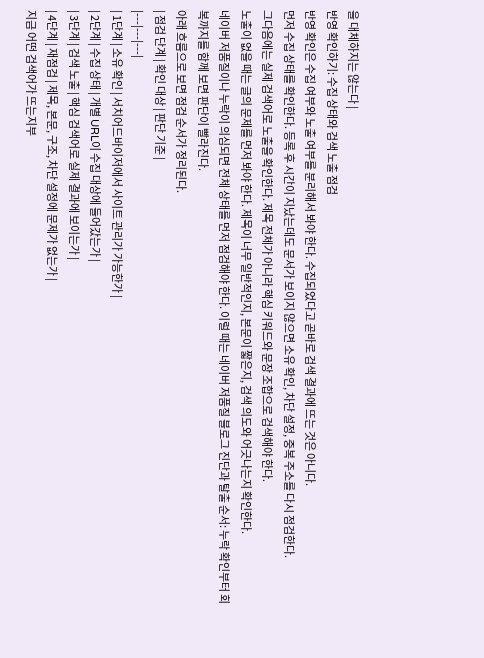을 대체하지는 않는다 |
반영 확인하기: 수집 상태와 검색 노출 점검
반영 확인은 수집 여부와 노출 여부를 분리해서 봐야 한다. 수집되었다고 곧바로 검색 결과에 뜨는 것은 아니다.
먼저 수집 상태를 확인한다. 등록 후 시간이 지났는데도 문서가 보이지 않으면 소유 확인, 차단 설정, 중복 주소를 다시 점검한다.
그다음에는 실제 검색어로 노출을 확인한다. 제목 전체가 아니라 핵심 키워드와 문장 조합으로 검색해야 한다.
노출이 없을 때는 글의 문제를 먼저 봐야 한다. 제목이 너무 일반적인지, 본문이 짧은지, 검색 의도와 어긋나는지 확인한다.
네이버 저품질이나 누락이 의심되면 전체 상태를 먼저 점검해야 한다. 이럴 때는 네이버 저품질 블로그 진단과 탈출 순서: 누락 확인부터 회복까지를 함께 보면 판단이 빨라진다.
아래 흐름으로 보면 점검 순서가 정리된다.
| 점검 단계 | 확인 대상 | 판단 기준 |
|---|---|---|
| 1단계 | 소유 확인 | 서치어드바이저에서 사이트 관리가 가능한가 |
| 2단계 | 수집 상태 | 개별 URL이 수집 대상에 들어갔는가 |
| 3단계 | 검색 노출 | 핵심 검색어로 실제 결과에 보이는가 |
| 4단계 | 재점검 | 제목, 본문, 구조, 차단 설정에 문제가 없는가 |
지금 어떤 검색어가 뜨는지부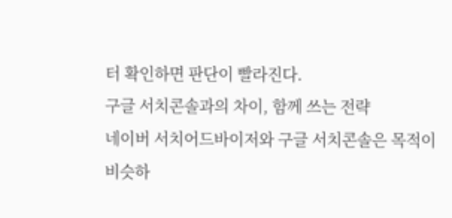터 확인하면 판단이 빨라진다.
구글 서치콘솔과의 차이, 함께 쓰는 전략
네이버 서치어드바이저와 구글 서치콘솔은 목적이 비슷하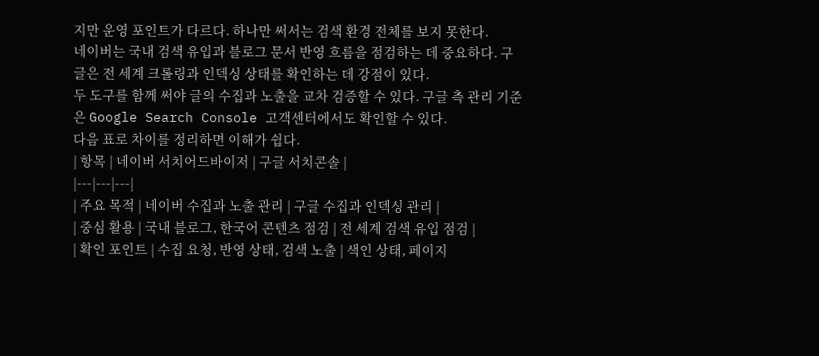지만 운영 포인트가 다르다. 하나만 써서는 검색 환경 전체를 보지 못한다.
네이버는 국내 검색 유입과 블로그 문서 반영 흐름을 점검하는 데 중요하다. 구글은 전 세계 크롤링과 인덱싱 상태를 확인하는 데 강점이 있다.
두 도구를 함께 써야 글의 수집과 노출을 교차 검증할 수 있다. 구글 측 관리 기준은 Google Search Console 고객센터에서도 확인할 수 있다.
다음 표로 차이를 정리하면 이해가 쉽다.
| 항목 | 네이버 서치어드바이저 | 구글 서치콘솔 |
|---|---|---|
| 주요 목적 | 네이버 수집과 노출 관리 | 구글 수집과 인덱싱 관리 |
| 중심 활용 | 국내 블로그, 한국어 콘텐츠 점검 | 전 세계 검색 유입 점검 |
| 확인 포인트 | 수집 요청, 반영 상태, 검색 노출 | 색인 상태, 페이지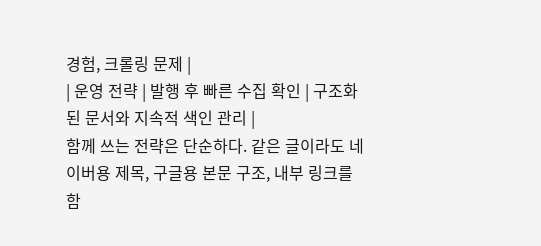경험, 크롤링 문제 |
| 운영 전략 | 발행 후 빠른 수집 확인 | 구조화된 문서와 지속적 색인 관리 |
함께 쓰는 전략은 단순하다. 같은 글이라도 네이버용 제목, 구글용 본문 구조, 내부 링크를 함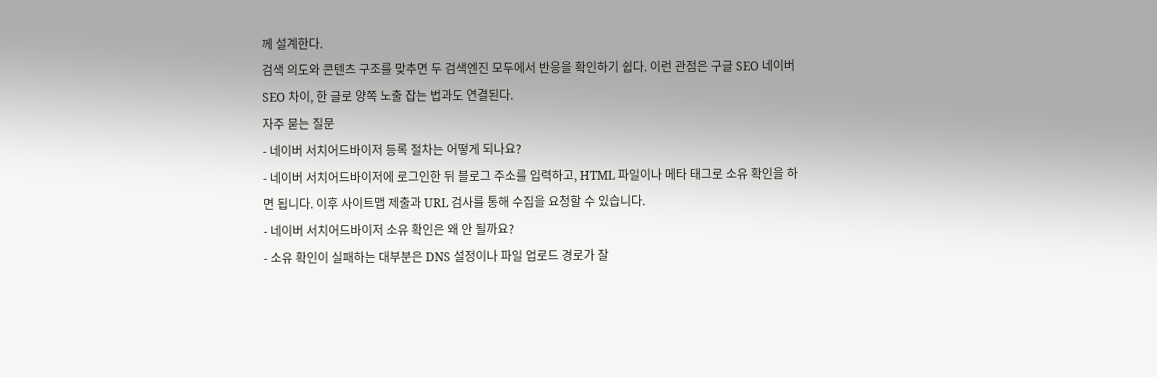께 설계한다.
검색 의도와 콘텐츠 구조를 맞추면 두 검색엔진 모두에서 반응을 확인하기 쉽다. 이런 관점은 구글 SEO 네이버 SEO 차이, 한 글로 양쪽 노출 잡는 법과도 연결된다.
자주 묻는 질문
- 네이버 서치어드바이저 등록 절차는 어떻게 되나요?
- 네이버 서치어드바이저에 로그인한 뒤 블로그 주소를 입력하고, HTML 파일이나 메타 태그로 소유 확인을 하면 됩니다. 이후 사이트맵 제출과 URL 검사를 통해 수집을 요청할 수 있습니다.
- 네이버 서치어드바이저 소유 확인은 왜 안 될까요?
- 소유 확인이 실패하는 대부분은 DNS 설정이나 파일 업로드 경로가 잘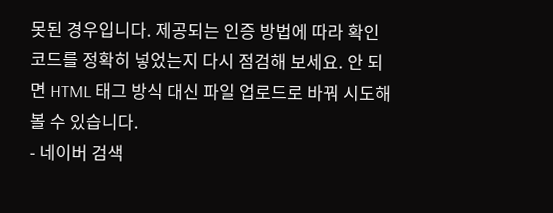못된 경우입니다. 제공되는 인증 방법에 따라 확인 코드를 정확히 넣었는지 다시 점검해 보세요. 안 되면 HTML 태그 방식 대신 파일 업로드로 바꿔 시도해 볼 수 있습니다.
- 네이버 검색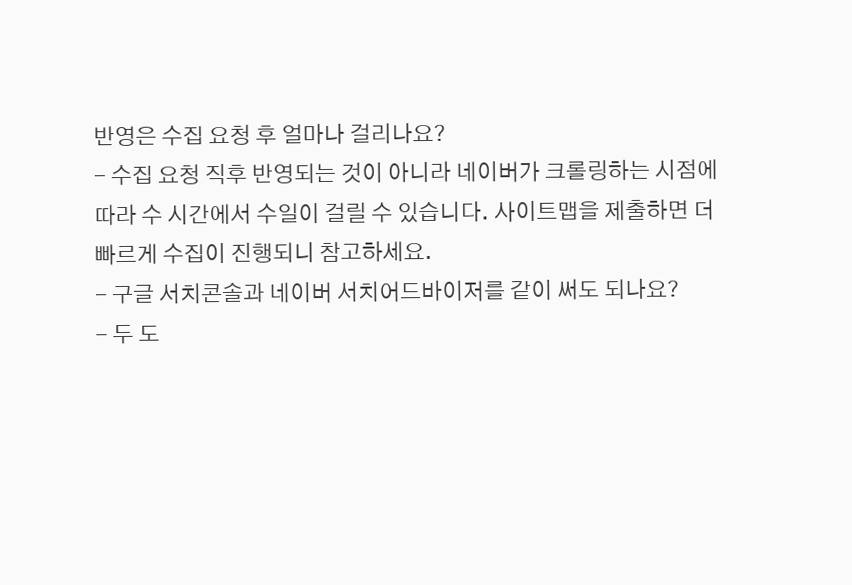반영은 수집 요청 후 얼마나 걸리나요?
- 수집 요청 직후 반영되는 것이 아니라 네이버가 크롤링하는 시점에 따라 수 시간에서 수일이 걸릴 수 있습니다. 사이트맵을 제출하면 더 빠르게 수집이 진행되니 참고하세요.
- 구글 서치콘솔과 네이버 서치어드바이저를 같이 써도 되나요?
- 두 도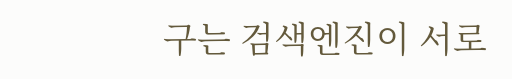구는 검색엔진이 서로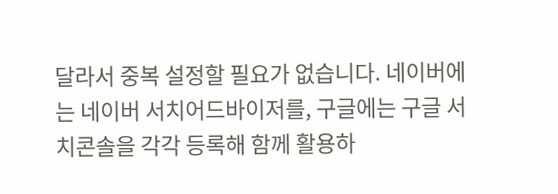달라서 중복 설정할 필요가 없습니다. 네이버에는 네이버 서치어드바이저를, 구글에는 구글 서치콘솔을 각각 등록해 함께 활용하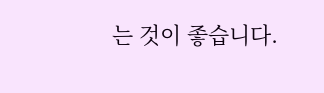는 것이 좋습니다.